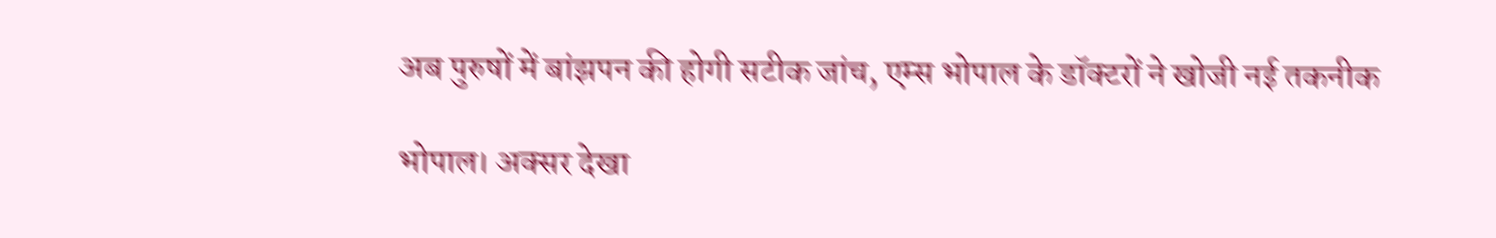अब पुरुषों में बांझपन की होगी सटीक जांच, एम्स भोपाल के डॉक्टरों ने खोजी नई तकनीक

भोपाल। अक्सर देखा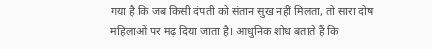गया है कि जब किसी दंपती को संतान सुख नहीं मिलता, तो सारा दोष महिलाओं पर मढ़ दिया जाता है। आधुनिक शोध बताते हैं कि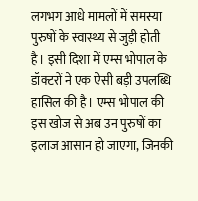लगभग आधे मामलों में समस्या पुरुषों के स्वास्थ्य से जुड़ी होती है। इसी दिशा में एम्स भोपाल के डॉक्टरों ने एक ऐसी बड़ी उपलब्धि हासिल की है। एम्स भोपाल की इस खोज से अब उन पुरुषों का इलाज आसान हो जाएगा, जिनकी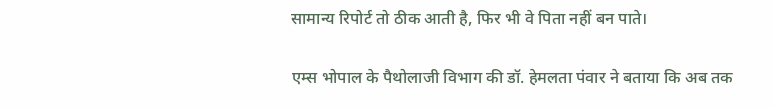सामान्य रिपोर्ट तो ठीक आती है, फिर भी वे पिता नहीं बन पाते।

एम्स भोपाल के पैथोलाजी विभाग की डॉ. हेमलता पंवार ने बताया कि अब तक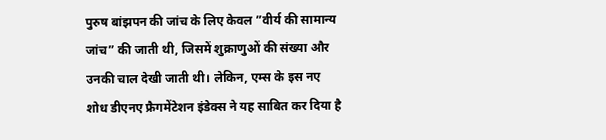पुरुष बांझपन की जांच के लिए केवल ”वीर्य की सामान्य जांच” की जाती थी, जिसमें शुक्राणुओं की संख्या और उनकी चाल देखी जाती थी। लेकिन, एम्स के इस नए शोध डीएनए फ्रैगमेंटेशन इंडेक्स ने यह साबित कर दिया है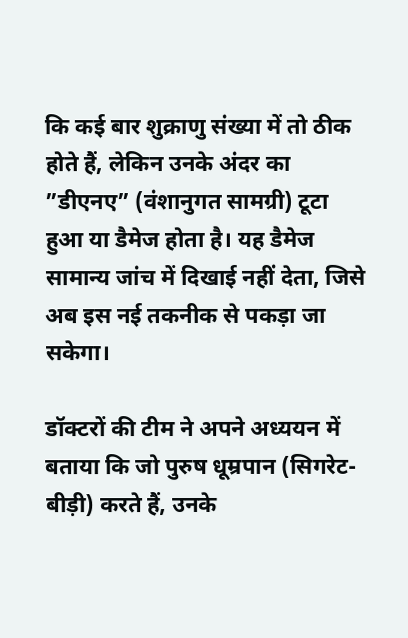कि कई बार शुक्राणु संख्या में तो ठीक होते हैं, लेकिन उनके अंदर का ”डीएनए” (वंशानुगत सामग्री) टूटा हुआ या डैमेज होता है। यह डैमेज सामान्य जांच में दिखाई नहीं देता, जिसे अब इस नई तकनीक से पकड़ा जा सकेगा।

डॉक्टरों की टीम ने अपने अध्ययन में बताया कि जो पुरुष धूम्रपान (सिगरेट-बीड़ी) करते हैं, उनके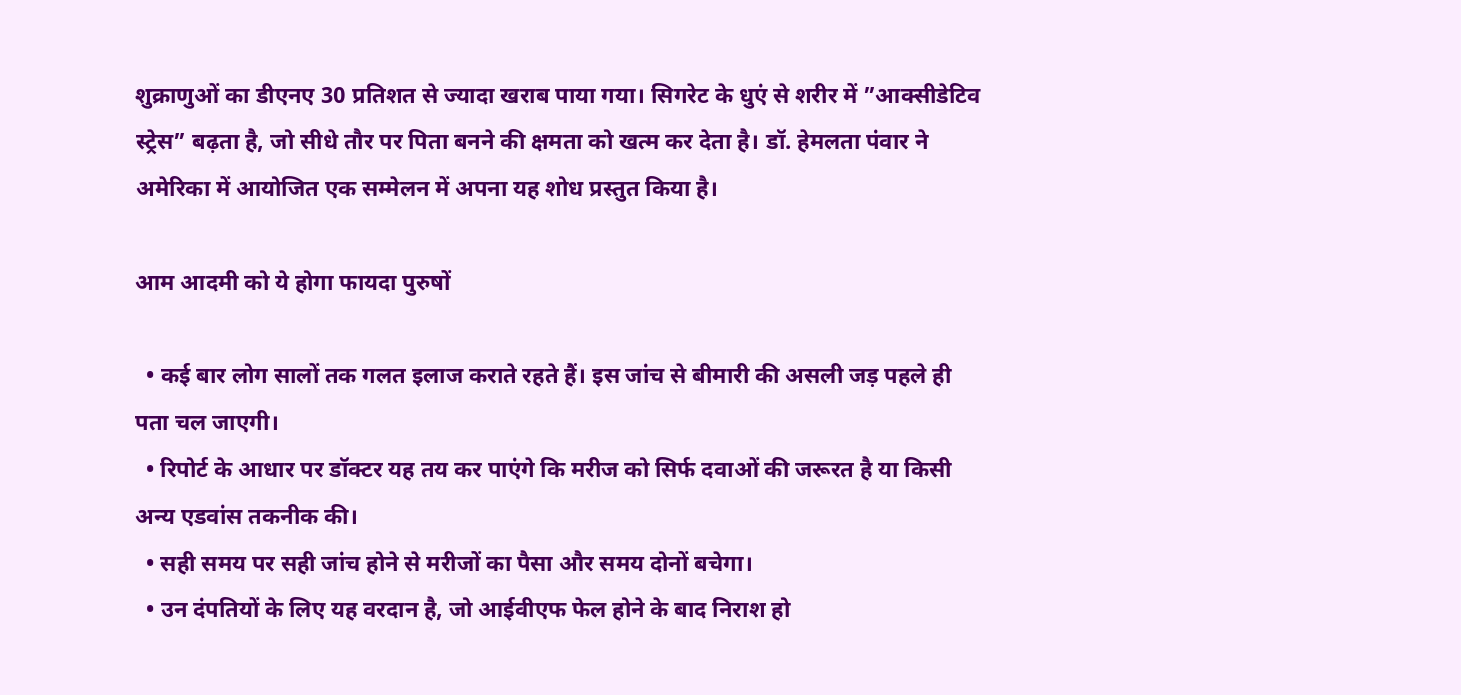शुक्राणुओं का डीएनए 30 प्रतिशत से ज्यादा खराब पाया गया। सिगरेट के धुएं से शरीर में ”आक्सीडेटिव स्ट्रेस” बढ़ता है, जो सीधे तौर पर पिता बनने की क्षमता को खत्म कर देता है। डॉ. हेमलता पंवार ने अमेरिका में आयोजित एक सम्मेलन में अपना यह शोध प्रस्तुत किया है।

आम आदमी को ये होगा फायदा पुरुषों

  • कई बार लोग सालों तक गलत इलाज कराते रहते हैं। इस जांच से बीमारी की असली जड़ पहले ही पता चल जाएगी।
  • रिपोर्ट के आधार पर डॉक्टर यह तय कर पाएंगे कि मरीज को सिर्फ दवाओं की जरूरत है या किसी अन्य एडवांस तकनीक की।
  • सही समय पर सही जांच होने से मरीजों का पैसा और समय दोनों बचेगा।
  • उन दंपतियों के लिए यह वरदान है, जो आईवीएफ फेल होने के बाद निराश हो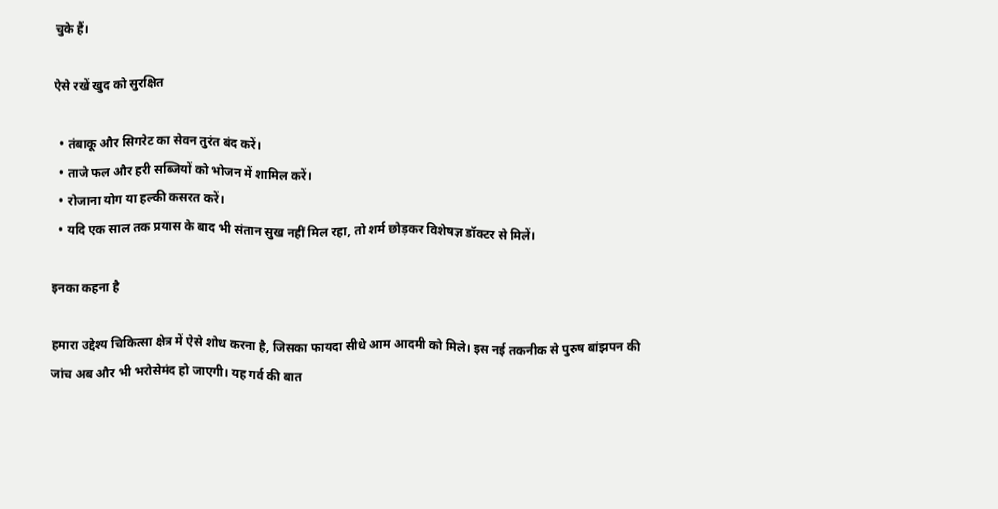चुके हैं।

ऐसे रखें खुद को सुरक्षित

  • तंबाकू और सिगरेट का सेवन तुरंत बंद करें।
  • ताजे फल और हरी सब्जियों को भोजन में शामिल करें।
  • रोजाना योग या हल्की कसरत करें।
  • यदि एक साल तक प्रयास के बाद भी संतान सुख नहीं मिल रहा, तो शर्म छोड़कर विशेषज्ञ डॉक्टर से मिलें।

इनका कहना है

हमारा उद्देश्य चिकित्सा क्षेत्र में ऐसे शोध करना है, जिसका फायदा सीधे आम आदमी को मिले। इस नई तकनीक से पुरुष बांझपन की जांच अब और भी भरोसेमंद हो जाएगी। यह गर्व की बात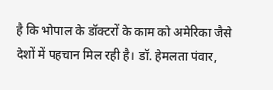है कि भोपाल के डॉक्टरों के काम को अमेरिका जैसे देशों में पहचान मिल रही है। डॉ. हेमलता पंवार,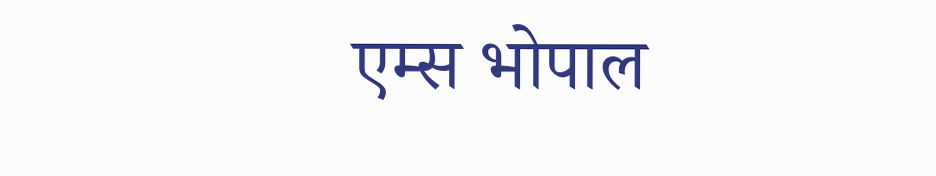एम्स भोपाल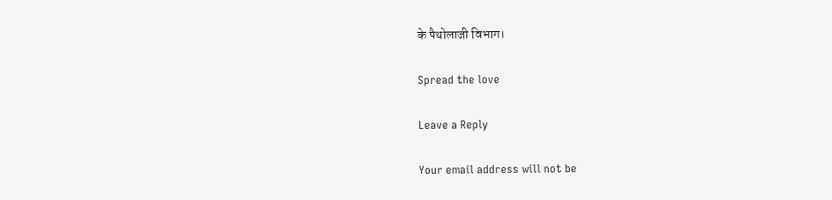के पैथोलाजी विभाग।

Spread the love

Leave a Reply

Your email address will not be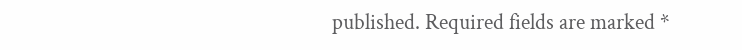published. Required fields are marked *